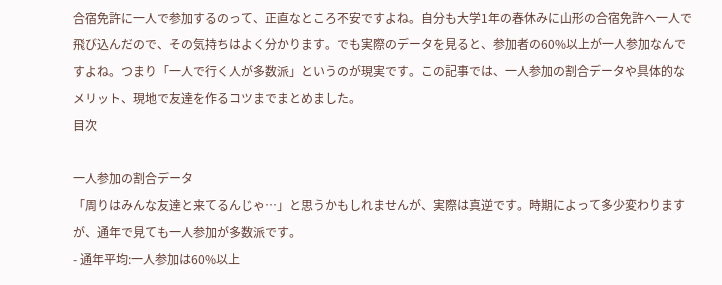合宿免許に一人で参加するのって、正直なところ不安ですよね。自分も大学1年の春休みに山形の合宿免許へ一人で飛び込んだので、その気持ちはよく分かります。でも実際のデータを見ると、参加者の60%以上が一人参加なんですよね。つまり「一人で行く人が多数派」というのが現実です。この記事では、一人参加の割合データや具体的なメリット、現地で友達を作るコツまでまとめました。
目次

一人参加の割合データ
「周りはみんな友達と来てるんじゃ…」と思うかもしれませんが、実際は真逆です。時期によって多少変わりますが、通年で見ても一人参加が多数派です。
- 通年平均:一人参加は60%以上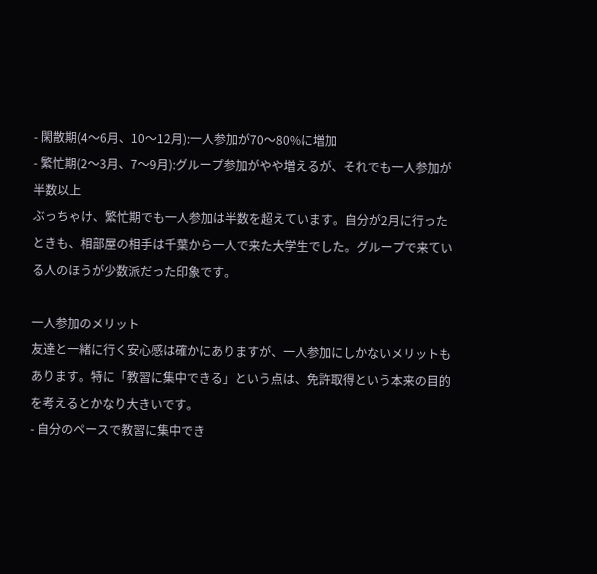- 閑散期(4〜6月、10〜12月):一人参加が70〜80%に増加
- 繁忙期(2〜3月、7〜9月):グループ参加がやや増えるが、それでも一人参加が半数以上
ぶっちゃけ、繁忙期でも一人参加は半数を超えています。自分が2月に行ったときも、相部屋の相手は千葉から一人で来た大学生でした。グループで来ている人のほうが少数派だった印象です。

一人参加のメリット
友達と一緒に行く安心感は確かにありますが、一人参加にしかないメリットもあります。特に「教習に集中できる」という点は、免許取得という本来の目的を考えるとかなり大きいです。
- 自分のペースで教習に集中でき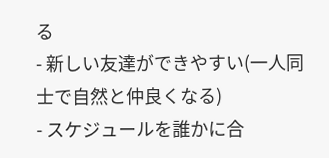る
- 新しい友達ができやすい(一人同士で自然と仲良くなる)
- スケジュールを誰かに合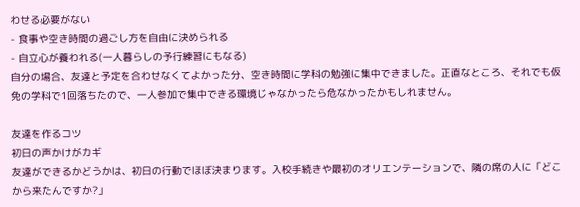わせる必要がない
- 食事や空き時間の過ごし方を自由に決められる
- 自立心が養われる(一人暮らしの予行練習にもなる)
自分の場合、友達と予定を合わせなくてよかった分、空き時間に学科の勉強に集中できました。正直なところ、それでも仮免の学科で1回落ちたので、一人参加で集中できる環境じゃなかったら危なかったかもしれません。

友達を作るコツ
初日の声かけがカギ
友達ができるかどうかは、初日の行動でほぼ決まります。入校手続きや最初のオリエンテーションで、隣の席の人に「どこから来たんですか?」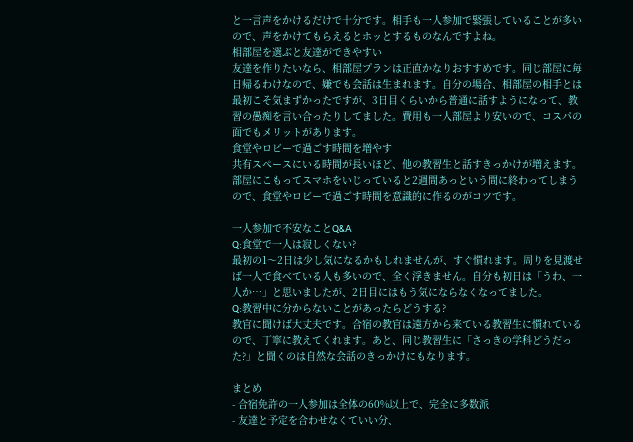と一言声をかけるだけで十分です。相手も一人参加で緊張していることが多いので、声をかけてもらえるとホッとするものなんですよね。
相部屋を選ぶと友達ができやすい
友達を作りたいなら、相部屋プランは正直かなりおすすめです。同じ部屋に毎日帰るわけなので、嫌でも会話は生まれます。自分の場合、相部屋の相手とは最初こそ気まずかったですが、3日目くらいから普通に話すようになって、教習の愚痴を言い合ったりしてました。費用も一人部屋より安いので、コスパの面でもメリットがあります。
食堂やロビーで過ごす時間を増やす
共有スペースにいる時間が長いほど、他の教習生と話すきっかけが増えます。部屋にこもってスマホをいじっていると2週間あっという間に終わってしまうので、食堂やロビーで過ごす時間を意識的に作るのがコツです。

一人参加で不安なことQ&A
Q:食堂で一人は寂しくない?
最初の1〜2日は少し気になるかもしれませんが、すぐ慣れます。周りを見渡せば一人で食べている人も多いので、全く浮きません。自分も初日は「うわ、一人か…」と思いましたが、2日目にはもう気にならなくなってました。
Q:教習中に分からないことがあったらどうする?
教官に聞けば大丈夫です。合宿の教官は遠方から来ている教習生に慣れているので、丁寧に教えてくれます。あと、同じ教習生に「さっきの学科どうだった?」と聞くのは自然な会話のきっかけにもなります。

まとめ
- 合宿免許の一人参加は全体の60%以上で、完全に多数派
- 友達と予定を合わせなくていい分、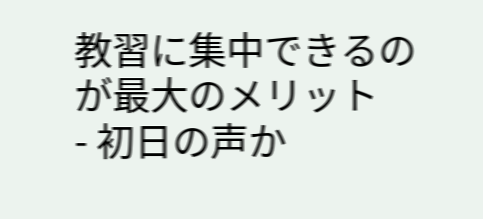教習に集中できるのが最大のメリット
- 初日の声か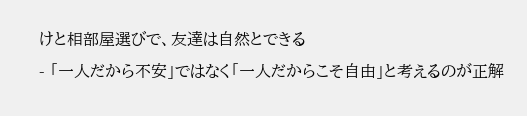けと相部屋選びで、友達は自然とできる
- 「一人だから不安」ではなく「一人だからこそ自由」と考えるのが正解